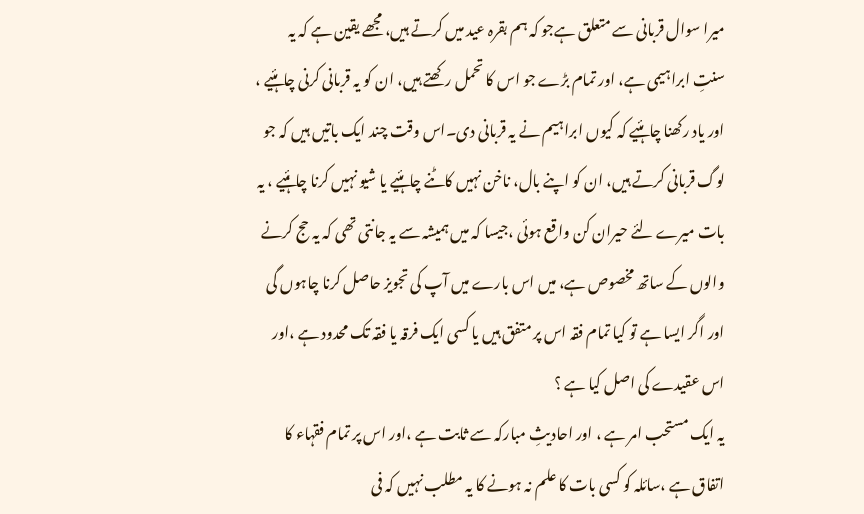میرا سوال قربانی سے متعلق ہےجو کہ ہم بقرہ عید میں کرتے ہیں، مجھے یقین ہے کہ یہ سنتِ ابراہیمی ہے، اور تمام بڑے جو اس کا تحمل رکھتے ہیں، ان کو یہ قربانی کرنی چاہئیے ، اور یاد رکھنا چاہئیے کہ کیوں ابراہیم نے یہ قربانی دی۔اس وقت چند ایک باتیں ہیں کہ جو لوگ قربانی کرتے ہیں، ان کو اپنے بال، ناخن نہیں کاٹنے چاہئیے یا شیو نہیں کرنا چاہئیے ، یہ بات میرے لئے حیران کن واقع ہوئی ،جیسا کہ میں ہمیشہ سے یہ جانتی تھی کہ یہ حج کرنے والوں کے ساتھ مخصوص ہے، میں اس بارے میں آپ کی تجویز حاصل کرنا چاہوں گی اور اگر ایسا ہے تو کیا تمام فقہ اس پر متفق ہیں یا کسی ایک فرقہ یا فقہ تک محدود ہے ،اور اس عقیدے کی اصل کیا ہے ؟
یہ ایک مستحب امر ہے ، اور احادیثِ مبارکہ سے ثابت ہے ،اور اس پر تمام فقہاء کا اتفاق ہے ،سائلہ کو کسی بات کا علم نہ ہونے کا یہ مطلب نہیں کہ فی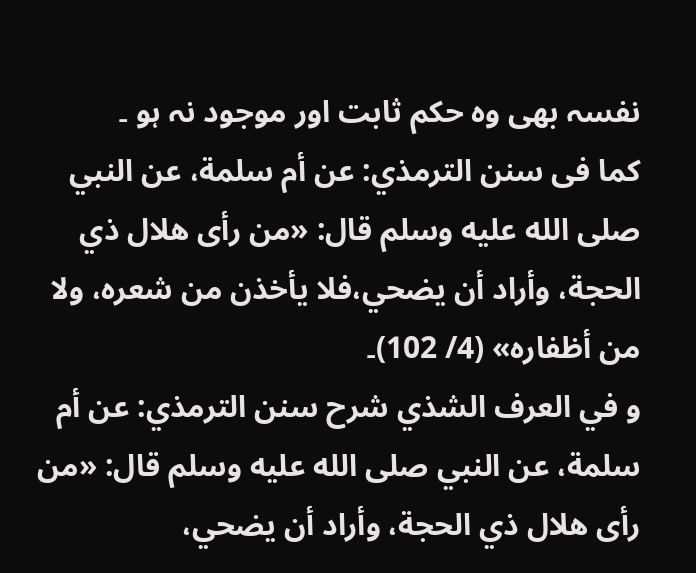نفسہ بھی وہ حکم ثابت اور موجود نہ ہو ۔
کما فی سنن الترمذي: عن أم سلمة، عن النبي صلى الله عليه وسلم قال: «من رأى هلال ذي الحجة، وأراد أن يضحي،فلا يأخذن من شعره، ولا من أظفاره» (4/ 102)۔
و في العرف الشذي شرح سنن الترمذي: عن أم سلمة، عن النبي صلى الله عليه وسلم قال: «من رأى هلال ذي الحجة، وأراد أن يضحي،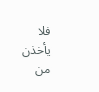فلا يأخذن من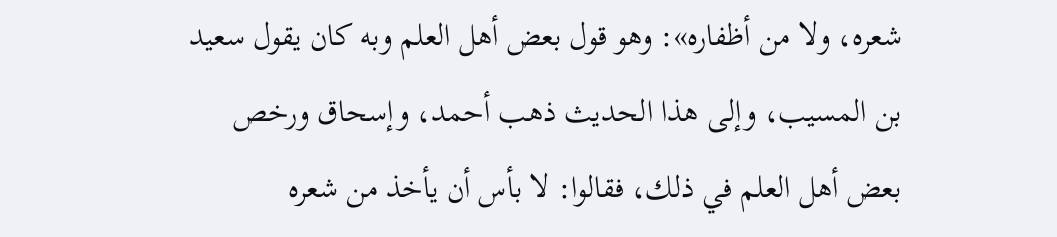شعره، ولا من أظفاره»: وهو قول بعض أهل العلم وبه كان يقول سعيد بن المسيب، وإلى هذا الحديث ذهب أحمد، وإسحاق ورخص بعض أهل العلم في ذلك، فقالوا: لا بأس أن يأخذ من شعره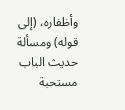وأظفاره، (إلی قوله) ومسألة حديث الباب مستحبة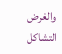والغرض التشاكل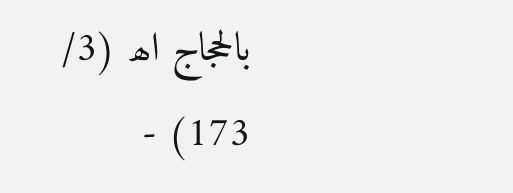بالحجاج اھ (3/ 173) -